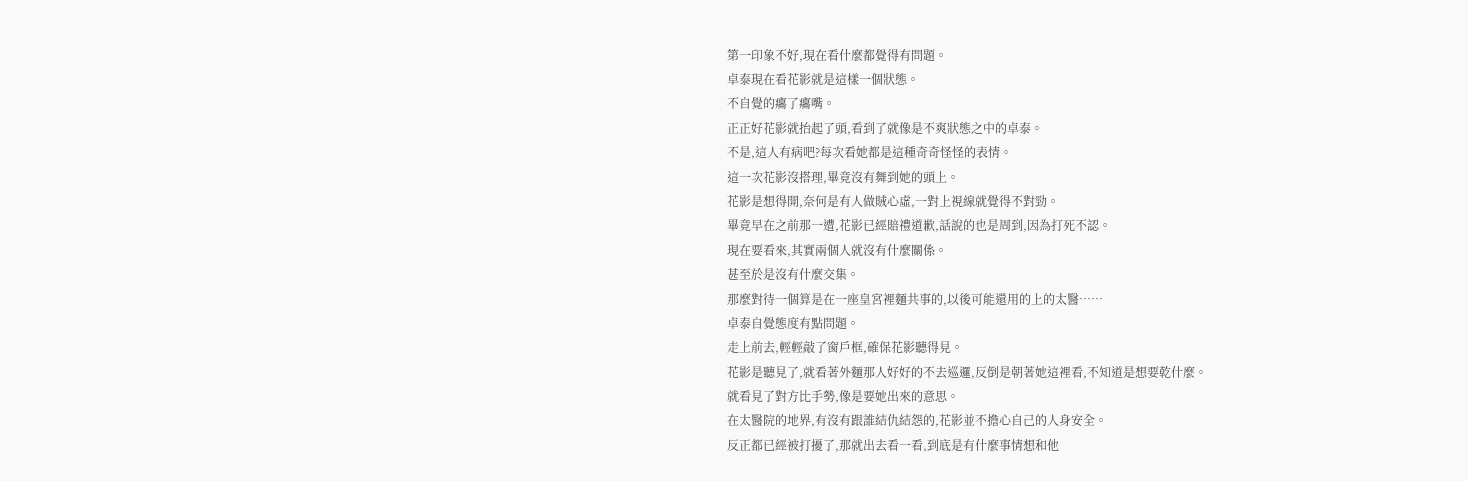第一印象不好,現在看什麼都覺得有問題。
卓泰現在看花影就是這樣一個狀態。
不自覺的癟了癟嘴。
正正好花影就抬起了頭,看到了就像是不爽狀態之中的卓泰。
不是,這人有病吧?每次看她都是這種奇奇怪怪的表情。
這一次花影沒搭理,畢竟沒有舞到她的頭上。
花影是想得開,奈何是有人做賊心虛,一對上視線就覺得不對勁。
畢竟早在之前那一遭,花影已經賠禮道歉,話說的也是周到,因為打死不認。
現在要看來,其實兩個人就沒有什麼關係。
甚至於是沒有什麼交集。
那麼對待一個算是在一座皇宮裡麵共事的,以後可能還用的上的太醫……
卓泰自覺態度有點問題。
走上前去,輕輕敲了窗戶框,確保花影聽得見。
花影是聽見了,就看著外麵那人好好的不去巡邏,反倒是朝著她這裡看,不知道是想要乾什麼。
就看見了對方比手勢,像是要她出來的意思。
在太醫院的地界,有沒有跟誰結仇結怨的,花影並不擔心自己的人身安全。
反正都已經被打擾了,那就出去看一看,到底是有什麼事情想和他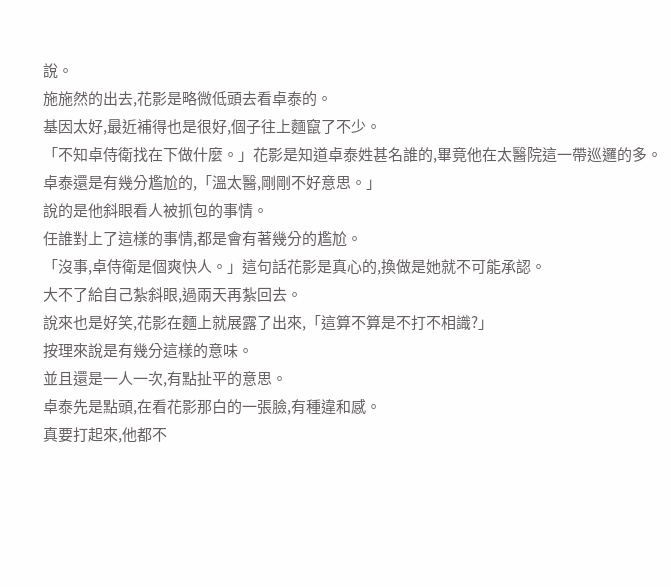說。
施施然的出去,花影是略微低頭去看卓泰的。
基因太好,最近補得也是很好,個子往上麵竄了不少。
「不知卓侍衛找在下做什麼。」花影是知道卓泰姓甚名誰的,畢竟他在太醫院這一帶巡邏的多。
卓泰還是有幾分尷尬的,「溫太醫,剛剛不好意思。」
說的是他斜眼看人被抓包的事情。
任誰對上了這樣的事情,都是會有著幾分的尷尬。
「沒事,卓侍衛是個爽快人。」這句話花影是真心的,換做是她就不可能承認。
大不了給自己紮斜眼,過兩天再紮回去。
說來也是好笑,花影在麵上就展露了出來,「這算不算是不打不相識?」
按理來說是有幾分這樣的意味。
並且還是一人一次,有點扯平的意思。
卓泰先是點頭,在看花影那白的一張臉,有種違和感。
真要打起來,他都不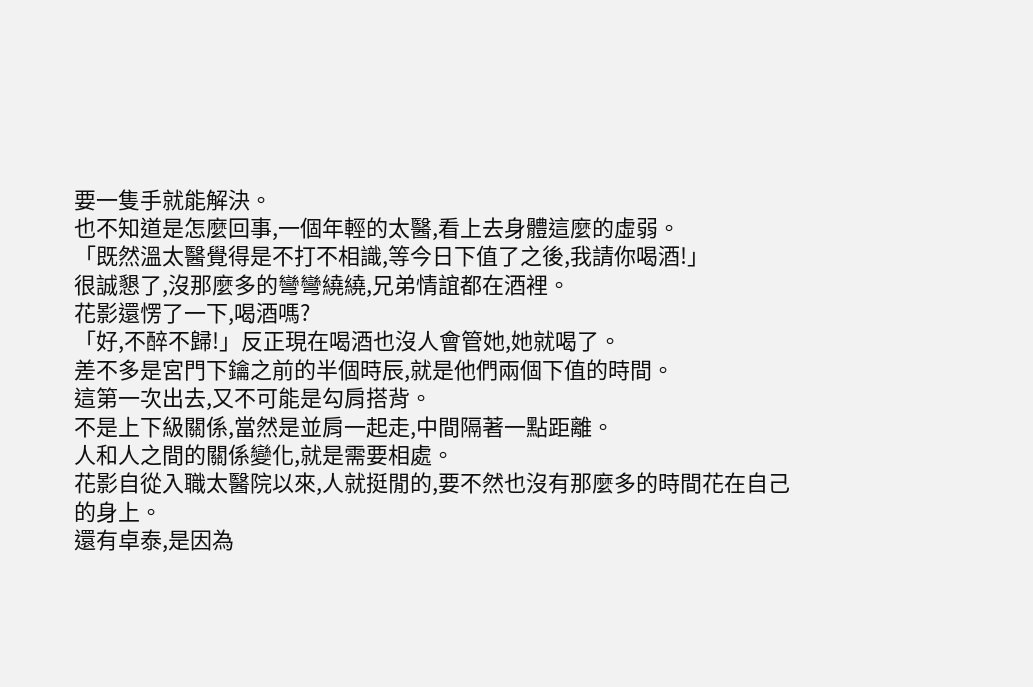要一隻手就能解決。
也不知道是怎麼回事,一個年輕的太醫,看上去身體這麼的虛弱。
「既然溫太醫覺得是不打不相識,等今日下值了之後,我請你喝酒!」
很誠懇了,沒那麼多的彎彎繞繞,兄弟情誼都在酒裡。
花影還愣了一下,喝酒嗎?
「好,不醉不歸!」反正現在喝酒也沒人會管她,她就喝了。
差不多是宮門下鑰之前的半個時辰,就是他們兩個下值的時間。
這第一次出去,又不可能是勾肩搭背。
不是上下級關係,當然是並肩一起走,中間隔著一點距離。
人和人之間的關係變化,就是需要相處。
花影自從入職太醫院以來,人就挺閒的,要不然也沒有那麼多的時間花在自己的身上。
還有卓泰,是因為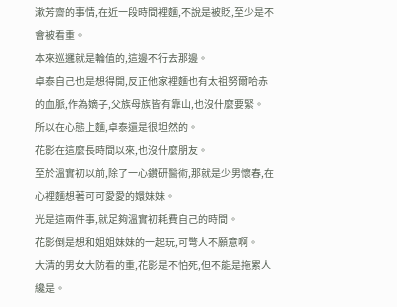漱芳齋的事情,在近一段時間裡麵,不說是被貶,至少是不會被看重。
本來巡邏就是輪值的,這邊不行去那邊。
卓泰自己也是想得開,反正他家裡麵也有太祖努爾哈赤的血脈,作為嫡子,父族母族皆有靠山,也沒什麼要緊。
所以在心態上麵,卓泰還是很坦然的。
花影在這麼長時間以來,也沒什麼朋友。
至於溫實初以前,除了一心鑽研醫術,那就是少男懷春,在心裡麵想著可可愛愛的嬛妹妹。
光是這兩件事,就足夠溫實初耗費自己的時間。
花影倒是想和姐姐妹妹的一起玩,可彆人不願意啊。
大清的男女大防看的重,花影是不怕死,但不能是拖累人纔是。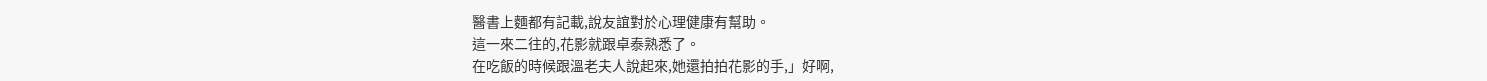醫書上麵都有記載,說友誼對於心理健康有幫助。
這一來二往的,花影就跟卓泰熟悉了。
在吃飯的時候跟溫老夫人說起來,她還拍拍花影的手,」好啊,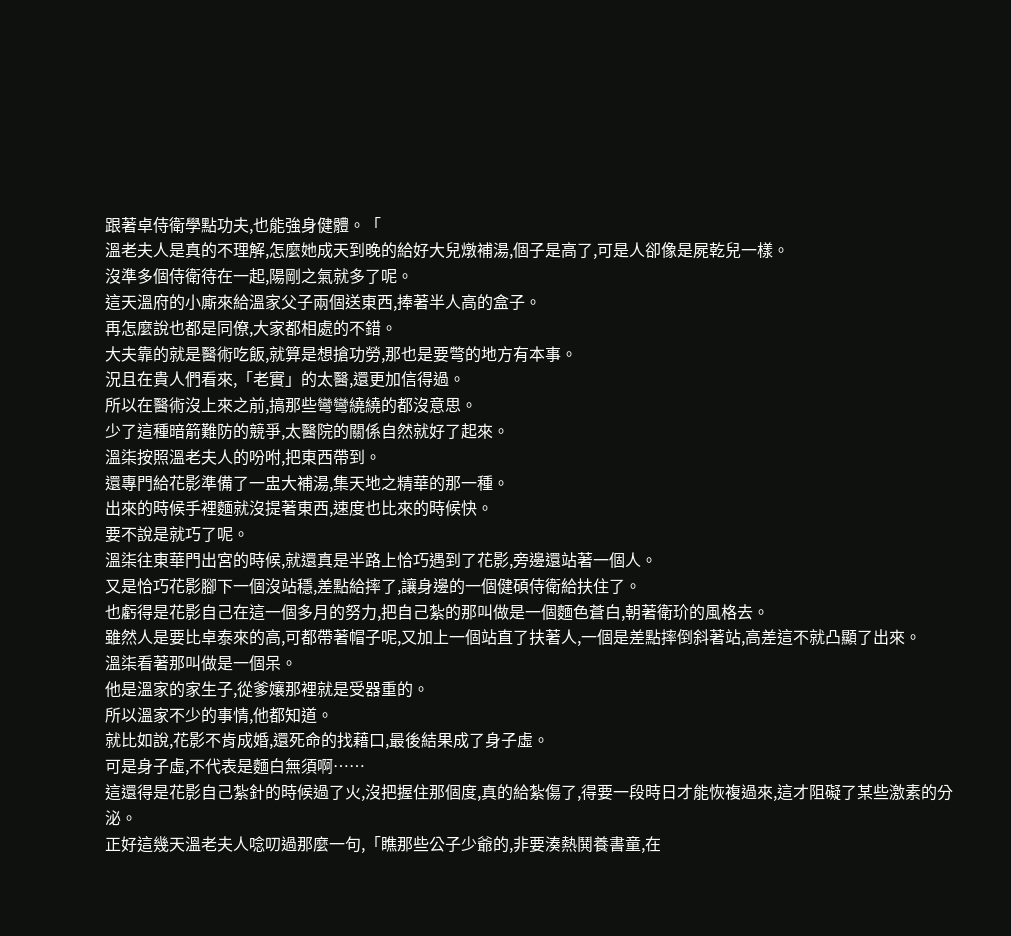跟著卓侍衛學點功夫,也能強身健體。「
溫老夫人是真的不理解,怎麼她成天到晚的給好大兒燉補湯,個子是高了,可是人卻像是屍乾兒一樣。
沒準多個侍衛待在一起,陽剛之氣就多了呢。
這天溫府的小廝來給溫家父子兩個送東西,捧著半人高的盒子。
再怎麼說也都是同僚,大家都相處的不錯。
大夫靠的就是醫術吃飯,就算是想搶功勞,那也是要彆的地方有本事。
況且在貴人們看來,「老實」的太醫,還更加信得過。
所以在醫術沒上來之前,搞那些彎彎繞繞的都沒意思。
少了這種暗箭難防的競爭,太醫院的關係自然就好了起來。
溫柒按照溫老夫人的吩咐,把東西帶到。
還專門給花影準備了一盅大補湯,集天地之精華的那一種。
出來的時候手裡麵就沒提著東西,速度也比來的時候快。
要不說是就巧了呢。
溫柒往東華門出宮的時候,就還真是半路上恰巧遇到了花影,旁邊還站著一個人。
又是恰巧花影腳下一個沒站穩,差點給摔了,讓身邊的一個健碩侍衛給扶住了。
也虧得是花影自己在這一個多月的努力,把自己紮的那叫做是一個麵色蒼白,朝著衛玠的風格去。
雖然人是要比卓泰來的高,可都帶著帽子呢,又加上一個站直了扶著人,一個是差點摔倒斜著站,高差這不就凸顯了出來。
溫柒看著那叫做是一個呆。
他是溫家的家生子,從爹孃那裡就是受器重的。
所以溫家不少的事情,他都知道。
就比如說,花影不肯成婚,還死命的找藉口,最後結果成了身子虛。
可是身子虛,不代表是麵白無須啊……
這還得是花影自己紮針的時候過了火,沒把握住那個度,真的給紮傷了,得要一段時日才能恢複過來,這才阻礙了某些激素的分泌。
正好這幾天溫老夫人唸叨過那麼一句,「瞧那些公子少爺的,非要湊熱鬨養書童,在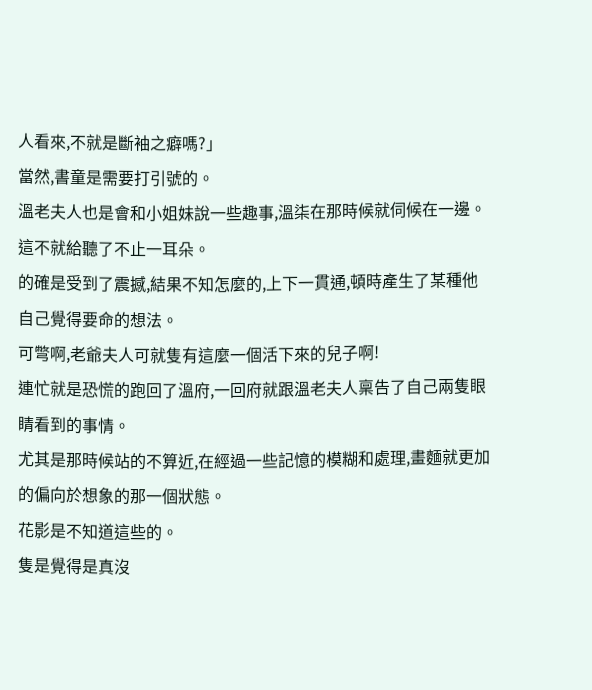人看來,不就是斷袖之癖嗎?」
當然,書童是需要打引號的。
溫老夫人也是會和小姐妹說一些趣事,溫柒在那時候就伺候在一邊。
這不就給聽了不止一耳朵。
的確是受到了震撼,結果不知怎麼的,上下一貫通,頓時產生了某種他自己覺得要命的想法。
可彆啊,老爺夫人可就隻有這麼一個活下來的兒子啊!
連忙就是恐慌的跑回了溫府,一回府就跟溫老夫人稟告了自己兩隻眼睛看到的事情。
尤其是那時候站的不算近,在經過一些記憶的模糊和處理,畫麵就更加的偏向於想象的那一個狀態。
花影是不知道這些的。
隻是覺得是真沒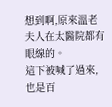想到啊,原來溫老夫人在太醫院都有眼線的。
這下被喊了過來,也是百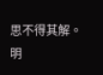思不得其解。
明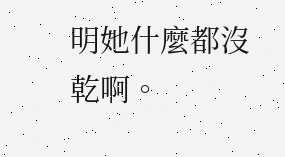明她什麼都沒乾啊。